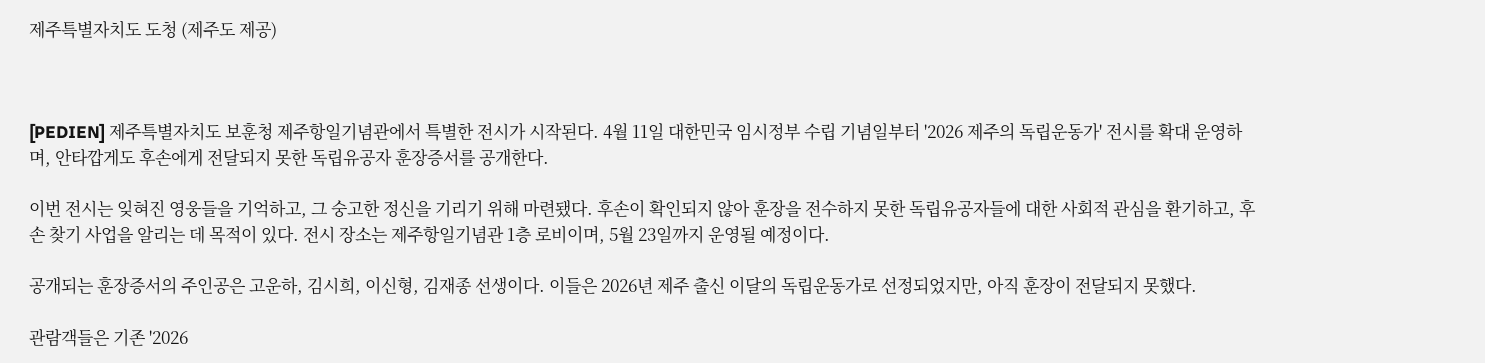제주특별자치도 도청 (제주도 제공)



[PEDIEN] 제주특별자치도 보훈청 제주항일기념관에서 특별한 전시가 시작된다. 4월 11일 대한민국 임시정부 수립 기념일부터 '2026 제주의 독립운동가' 전시를 확대 운영하며, 안타깝게도 후손에게 전달되지 못한 독립유공자 훈장증서를 공개한다.

이번 전시는 잊혀진 영웅들을 기억하고, 그 숭고한 정신을 기리기 위해 마련됐다. 후손이 확인되지 않아 훈장을 전수하지 못한 독립유공자들에 대한 사회적 관심을 환기하고, 후손 찾기 사업을 알리는 데 목적이 있다. 전시 장소는 제주항일기념관 1층 로비이며, 5월 23일까지 운영될 예정이다.

공개되는 훈장증서의 주인공은 고운하, 김시희, 이신형, 김재종 선생이다. 이들은 2026년 제주 출신 이달의 독립운동가로 선정되었지만, 아직 훈장이 전달되지 못했다.

관람객들은 기존 '2026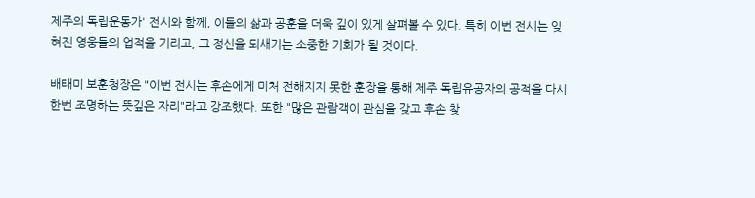제주의 독립운동가' 전시와 함께, 이들의 삶과 공훈을 더욱 깊이 있게 살펴볼 수 있다. 특히 이번 전시는 잊혀진 영웅들의 업적을 기리고, 그 정신을 되새기는 소중한 기회가 될 것이다.

배태미 보훈청장은 "이번 전시는 후손에게 미처 전해지지 못한 훈장을 통해 제주 독립유공자의 공적을 다시 한번 조명하는 뜻깊은 자리"라고 강조했다. 또한 "많은 관람객이 관심을 갖고 후손 찾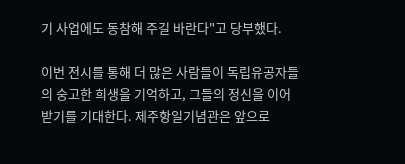기 사업에도 동참해 주길 바란다"고 당부했다.

이번 전시를 통해 더 많은 사람들이 독립유공자들의 숭고한 희생을 기억하고, 그들의 정신을 이어받기를 기대한다. 제주항일기념관은 앞으로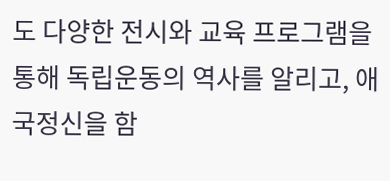도 다양한 전시와 교육 프로그램을 통해 독립운동의 역사를 알리고, 애국정신을 함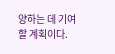양하는 데 기여할 계획이다.